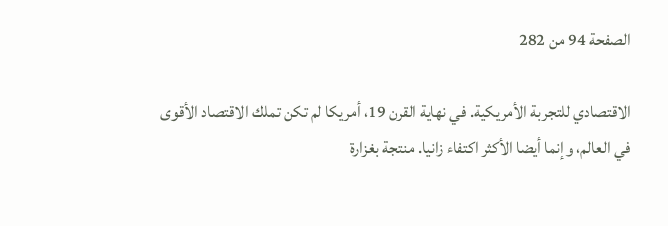الصفحة 94 من 282

الاقتصادي للتجربة الأمريكية. في نهاية القرن 19، أمريكا لم تكن تملك الاقتصاد الأقوى في العالم، وإنما أيضا الأكثر اكتفاء زانيا. منتجة بغزارة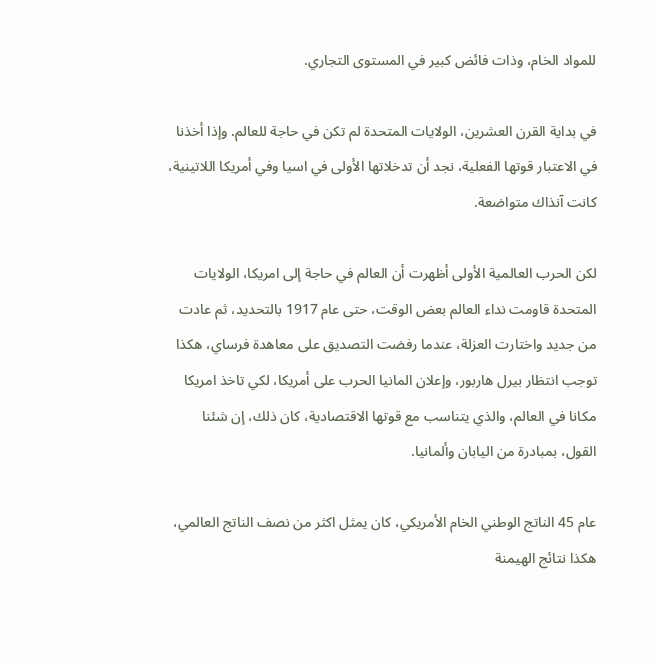للمواد الخام، وذات فائض كبير في المستوى التجاري.

في بداية القرن العشرين، الولايات المتحدة لم تكن في حاجة للعالم. وإذا أخذنا في الاعتبار قوتها الفعلية، نجد أن تدخلاتها الأولى في اسيا وفي أمريكا اللاتينية، كانت آنذاك متواضعة.

لكن الحرب العالمية الأولى أظهرت أن العالم في حاجة إلى امريکا، الولايات المتحدة قاومت نداء العالم بعض الوقت، حتى عام 1917 بالتحديد، ثم عادت من جديد واختارت العزلة، عندما رفضت التصديق على معاهدة فرساي، هكذا توجب انتظار بيرل هاربور، وإعلان المانيا الحرب على أمريکا، لكي تاخذ امريكا مكانا في العالم، والذي يتناسب مع قوتها الاقتصادية، كان ذلك، إن شئنا القول، بمبادرة من اليابان وألمانيا.

عام 45 الناتج الوطني الخام الأمريكي، كان يمثل اكثر من نصف الناتج العالمي، هكذا نتائج الهيمنة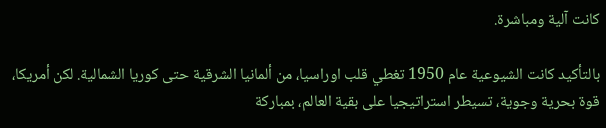كانت آلية ومباشرة.

بالتأكيد كانت الشيوعية عام 1950 تغطي قلب اوراسيا، من ألمانيا الشرقية حتى كوريا الشمالية. لكن أمريكا، قوة بحرية وجوية، تسيطر استراتيجيا على بقية العالم، بمباركة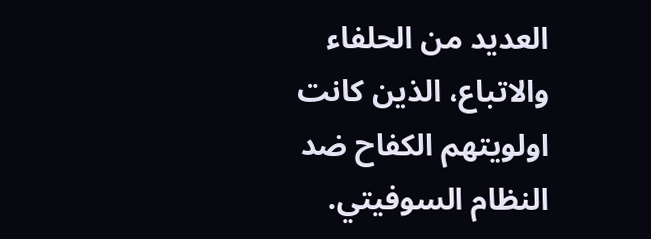العديد من الحلفاء والاتباع، الذين كانت اولويتهم الكفاح ضد النظام السوفيتي.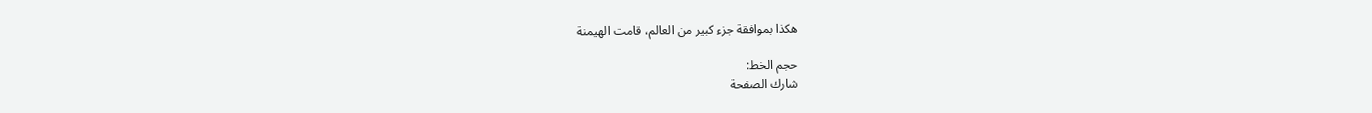هكذا بموافقة جزء كبير من العالم، قامت الهيمنة

حجم الخط:
شارك الصفحة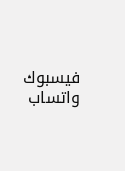فيسبوك واتساب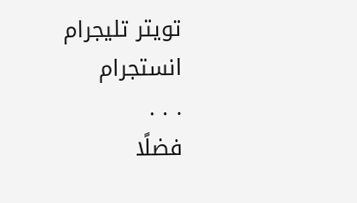تويتر تليجرام انستجرام
. . .
فضلًا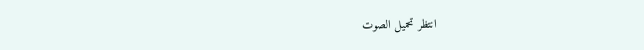انتظر تحميل الصوت